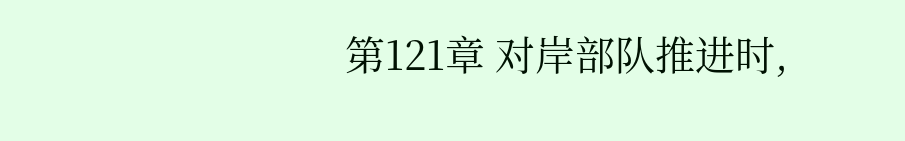第121章 对岸部队推进时,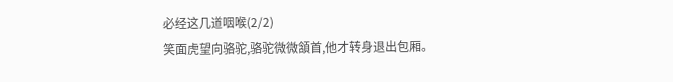必经这几道咽喉(2/2)
笑面虎望向骆驼,骆驼微微頷首,他才转身退出包厢。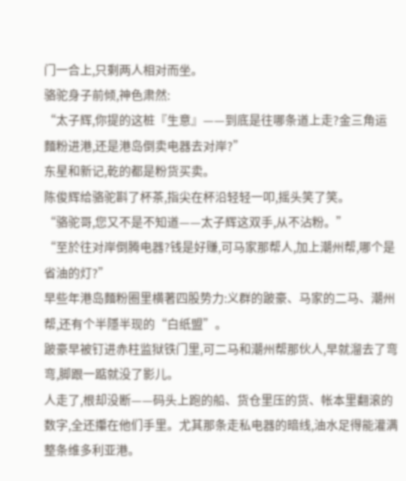门一合上,只剩两人相对而坐。
骆驼身子前倾,神色肃然:
“太子辉,你提的这桩『生意』——到底是往哪条道上走?金三角运麵粉进港,还是港岛倒卖电器去对岸?”
东星和新记,乾的都是粉货买卖。
陈俊辉给骆驼斟了杯茶,指尖在杯沿轻轻一叩,摇头笑了笑。
“骆驼哥,您又不是不知道——太子辉这双手,从不沾粉。”
“至於往对岸倒腾电器?钱是好赚,可马家那帮人,加上潮州帮,哪个是省油的灯?”
早些年港岛麵粉圈里横著四股势力:义群的跛豪、马家的二马、潮州帮,还有个半隱半现的“白纸盟”。
跛豪早被钉进赤柱监狱铁门里,可二马和潮州帮那伙人,早就溜去了弯弯,脚跟一踮就没了影儿。
人走了,根却没断——码头上跑的船、货仓里压的货、帐本里翻滚的数字,全还攥在他们手里。尤其那条走私电器的暗线,油水足得能灌满整条维多利亚港。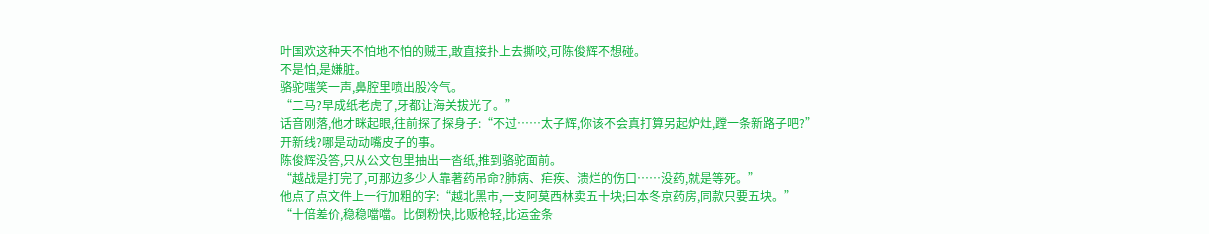叶国欢这种天不怕地不怕的贼王,敢直接扑上去撕咬,可陈俊辉不想碰。
不是怕,是嫌脏。
骆驼嗤笑一声,鼻腔里喷出股冷气。
“二马?早成纸老虎了,牙都让海关拔光了。”
话音刚落,他才眯起眼,往前探了探身子:“不过……太子辉,你该不会真打算另起炉灶,蹚一条新路子吧?”
开新线?哪是动动嘴皮子的事。
陈俊辉没答,只从公文包里抽出一沓纸,推到骆驼面前。
“越战是打完了,可那边多少人靠著药吊命?肺病、疟疾、溃烂的伤口……没药,就是等死。”
他点了点文件上一行加粗的字:“越北黑市,一支阿莫西林卖五十块;曰本冬京药房,同款只要五块。”
“十倍差价,稳稳噹噹。比倒粉快,比贩枪轻,比运金条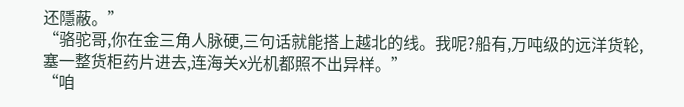还隱蔽。”
“骆驼哥,你在金三角人脉硬,三句话就能搭上越北的线。我呢?船有,万吨级的远洋货轮,塞一整货柜药片进去,连海关x光机都照不出异样。”
“咱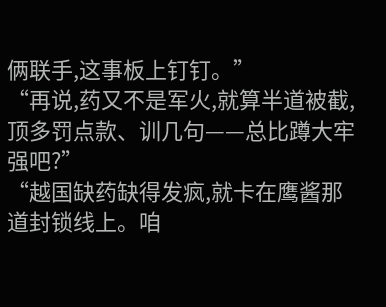俩联手,这事板上钉钉。”
“再说,药又不是军火,就算半道被截,顶多罚点款、训几句——总比蹲大牢强吧?”
“越国缺药缺得发疯,就卡在鹰酱那道封锁线上。咱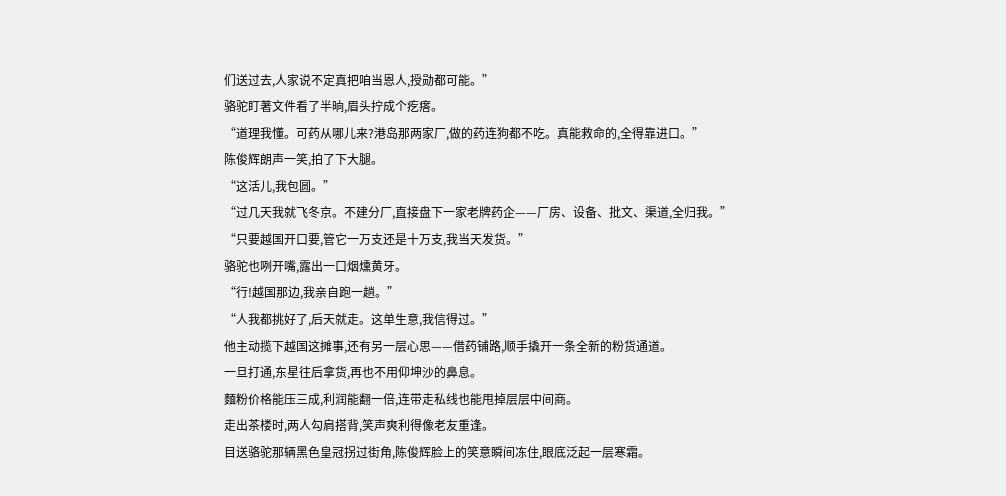们送过去,人家说不定真把咱当恩人,授勋都可能。”
骆驼盯著文件看了半晌,眉头拧成个疙瘩。
“道理我懂。可药从哪儿来?港岛那两家厂,做的药连狗都不吃。真能救命的,全得靠进口。”
陈俊辉朗声一笑,拍了下大腿。
“这活儿,我包圆。”
“过几天我就飞冬京。不建分厂,直接盘下一家老牌药企——厂房、设备、批文、渠道,全归我。”
“只要越国开口要,管它一万支还是十万支,我当天发货。”
骆驼也咧开嘴,露出一口烟燻黄牙。
“行!越国那边,我亲自跑一趟。”
“人我都挑好了,后天就走。这单生意,我信得过。”
他主动揽下越国这摊事,还有另一层心思——借药铺路,顺手撬开一条全新的粉货通道。
一旦打通,东星往后拿货,再也不用仰坤沙的鼻息。
麵粉价格能压三成,利润能翻一倍,连带走私线也能甩掉层层中间商。
走出茶楼时,两人勾肩搭背,笑声爽利得像老友重逢。
目送骆驼那辆黑色皇冠拐过街角,陈俊辉脸上的笑意瞬间冻住,眼底泛起一层寒霜。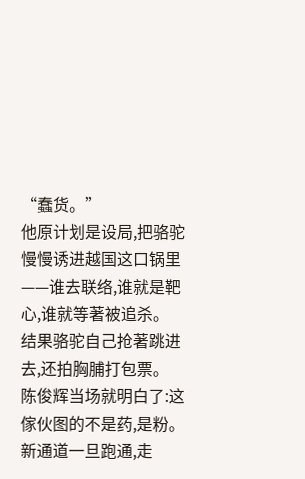“蠢货。”
他原计划是设局,把骆驼慢慢诱进越国这口锅里——谁去联络,谁就是靶心,谁就等著被追杀。
结果骆驼自己抢著跳进去,还拍胸脯打包票。
陈俊辉当场就明白了:这傢伙图的不是药,是粉。
新通道一旦跑通,走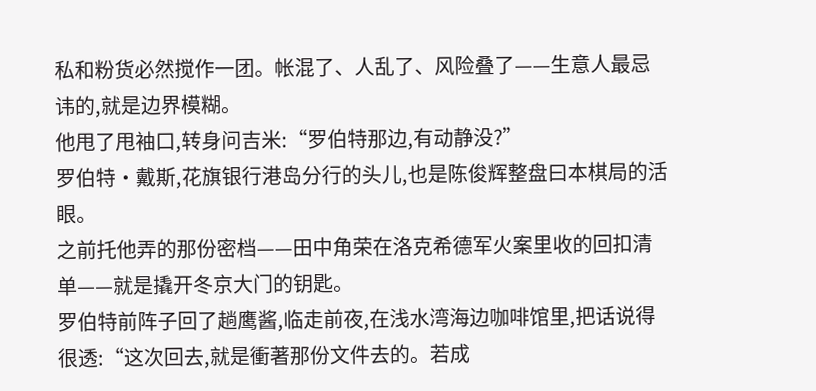私和粉货必然搅作一团。帐混了、人乱了、风险叠了——生意人最忌讳的,就是边界模糊。
他甩了甩袖口,转身问吉米:“罗伯特那边,有动静没?”
罗伯特·戴斯,花旗银行港岛分行的头儿,也是陈俊辉整盘曰本棋局的活眼。
之前托他弄的那份密档——田中角荣在洛克希德军火案里收的回扣清单——就是撬开冬京大门的钥匙。
罗伯特前阵子回了趟鹰酱,临走前夜,在浅水湾海边咖啡馆里,把话说得很透:“这次回去,就是衝著那份文件去的。若成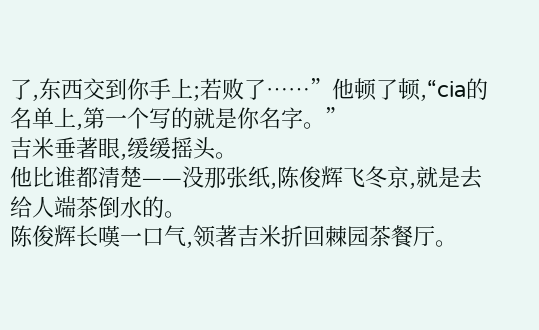了,东西交到你手上;若败了……”他顿了顿,“cia的名单上,第一个写的就是你名字。”
吉米垂著眼,缓缓摇头。
他比谁都清楚——没那张纸,陈俊辉飞冬京,就是去给人端茶倒水的。
陈俊辉长嘆一口气,领著吉米折回棘园茶餐厅。